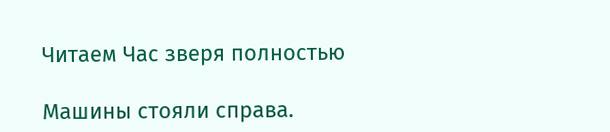Читаем Час зверя полностью

Машины стояли справа.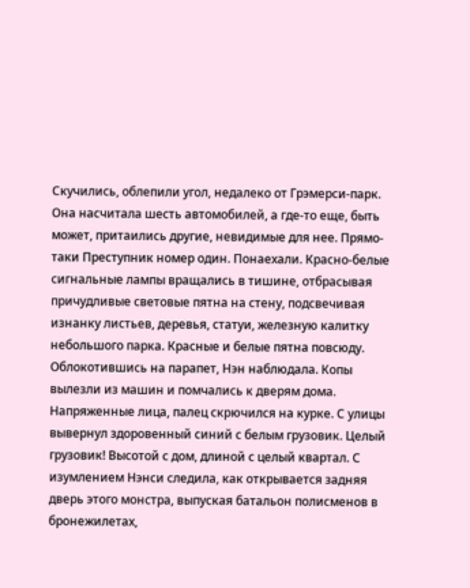Скучились, облепили угол, недалеко от Грэмерси-парк. Она насчитала шесть автомобилей, а где-то еще, быть может, притаились другие, невидимые для нее. Прямо-таки Преступник номер один. Понаехали. Красно-белые сигнальные лампы вращались в тишине, отбрасывая причудливые световые пятна на стену, подсвечивая изнанку листьев, деревья, статуи, железную калитку небольшого парка. Красные и белые пятна повсюду. Облокотившись на парапет, Нэн наблюдала. Копы вылезли из машин и помчались к дверям дома. Напряженные лица, палец скрючился на курке. С улицы вывернул здоровенный синий с белым грузовик. Целый грузовик! Высотой с дом, длиной с целый квартал. С изумлением Нэнси следила, как открывается задняя дверь этого монстра, выпуская батальон полисменов в бронежилетах,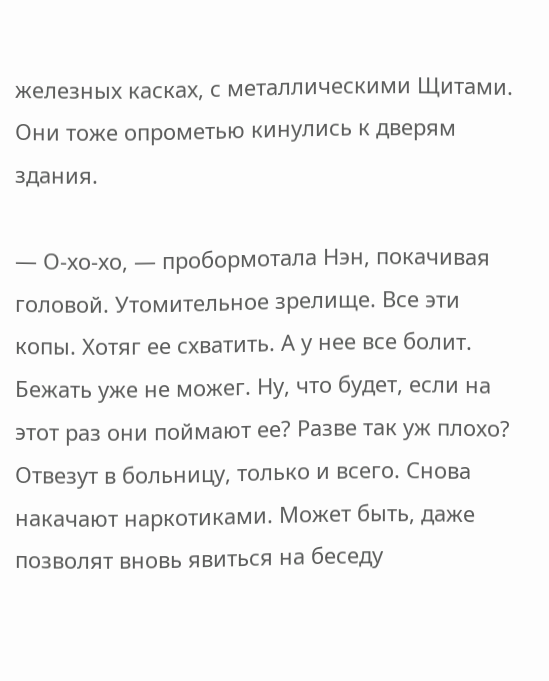железных касках, с металлическими Щитами. Они тоже опрометью кинулись к дверям здания.

— О-хо-хо, — пробормотала Нэн, покачивая головой. Утомительное зрелище. Все эти копы. Хотяг ее схватить. А у нее все болит. Бежать уже не можег. Ну, что будет, если на этот раз они поймают ее? Разве так уж плохо? Отвезут в больницу, только и всего. Снова накачают наркотиками. Может быть, даже позволят вновь явиться на беседу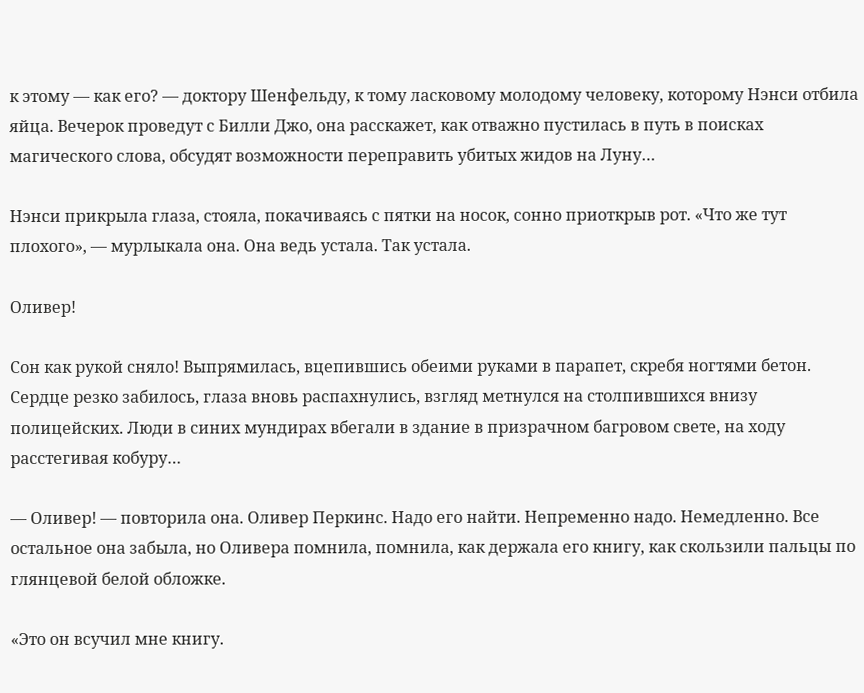к этому — как его? — доктору Шенфельду, к тому ласковому молодому человеку, которому Нэнси отбила яйца. Вечерок проведут с Билли Джо, она расскажет, как отважно пустилась в путь в поисках магического слова, обсудят возможности переправить убитых жидов на Луну…

Нэнси прикрыла глаза, стояла, покачиваясь с пятки на носок, сонно приоткрыв рот. «Что же тут плохого», — мурлыкала она. Она ведь устала. Так устала.

Оливер!

Сон как рукой сняло! Выпрямилась, вцепившись обеими руками в парапет, скребя ногтями бетон. Сердце резко забилось, глаза вновь распахнулись, взгляд метнулся на столпившихся внизу полицейских. Люди в синих мундирах вбегали в здание в призрачном багровом свете, на ходу расстегивая кобуру…

— Оливер! — повторила она. Оливер Перкинс. Надо его найти. Непременно надо. Немедленно. Все остальное она забыла, но Оливера помнила, помнила, как держала его книгу, как скользили пальцы по глянцевой белой обложке.

«Это он всучил мне книгу.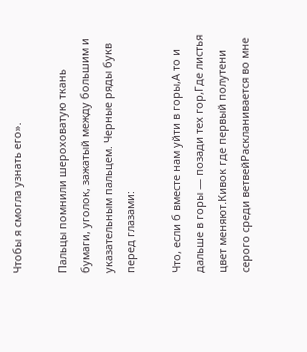Чтобы я смогла узнать его».

Пальцы помнили шероховатую ткань бумаги, уголок, зажатый между большим и указательным пальцем. Черные ряды букв перед глазами:

Что, если б вместе нам уйти в горы,А то и дальше в горы — позади тех гор,Где листья цвет меняют.Кивок где первый полутени серого среди ветвейРаскланивается во мне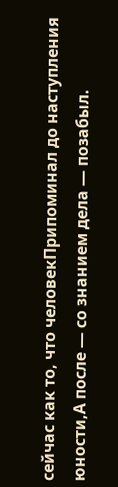сейчас как то, что человекПрипоминал до наступления юности,А после — со знанием дела — позабыл.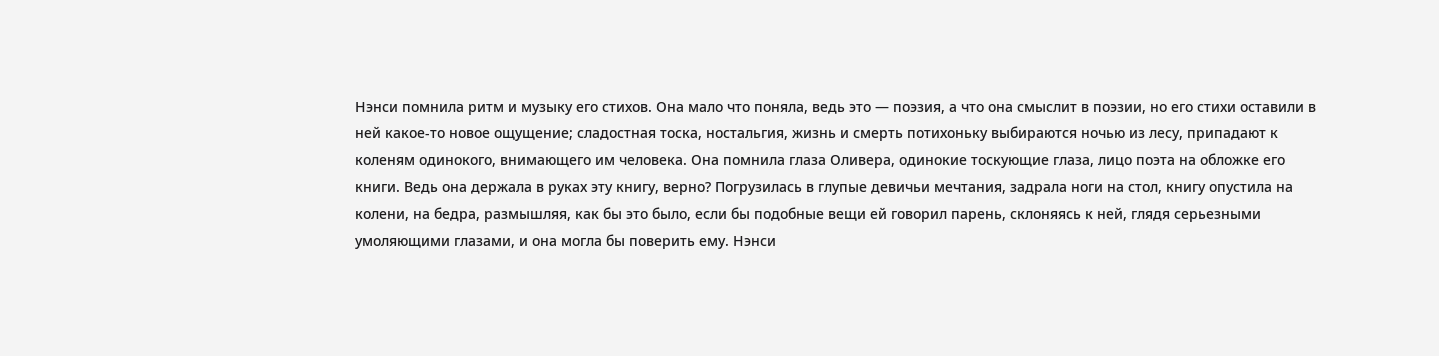Нэнси помнила ритм и музыку его стихов. Она мало что поняла, ведь это — поэзия, а что она смыслит в поэзии, но его стихи оставили в ней какое-то новое ощущение; сладостная тоска, ностальгия, жизнь и смерть потихоньку выбираются ночью из лесу, припадают к коленям одинокого, внимающего им человека. Она помнила глаза Оливера, одинокие тоскующие глаза, лицо поэта на обложке его книги. Ведь она держала в руках эту книгу, верно? Погрузилась в глупые девичьи мечтания, задрала ноги на стол, книгу опустила на колени, на бедра, размышляя, как бы это было, если бы подобные вещи ей говорил парень, склоняясь к ней, глядя серьезными умоляющими глазами, и она могла бы поверить ему. Нэнси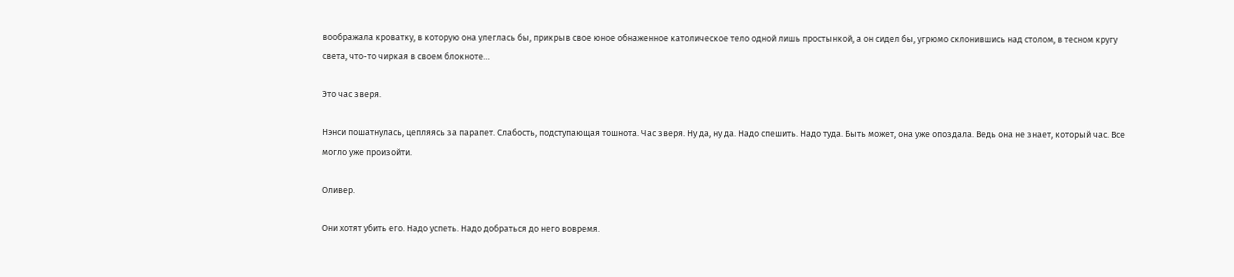воображала кроватку, в которую она улеглась бы, прикрыв свое юное обнаженное католическое тело одной лишь простынкой, а он сидел бы, угрюмо склонившись над столом, в тесном кругу света, что-то чиркая в своем блокноте…

Это час зверя.

Нэнси пошатнулась, цепляясь за парапет. Слабость, подступающая тошнота. Час зверя. Ну да, ну да. Надо спешить. Надо туда. Быть может, она уже опоздала. Ведь она не знает, который час. Все могло уже произойти.

Оливер.

Они хотят убить его. Надо успеть. Надо добраться до него вовремя.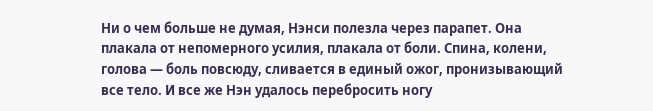Ни о чем больше не думая, Нэнси полезла через парапет. Она плакала от непомерного усилия, плакала от боли. Спина, колени, голова — боль повсюду, сливается в единый ожог, пронизывающий все тело. И все же Нэн удалось перебросить ногу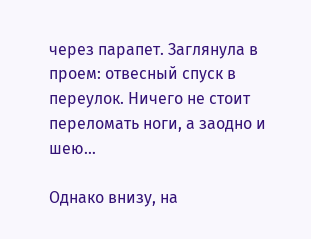через парапет. Заглянула в проем: отвесный спуск в переулок. Ничего не стоит переломать ноги, а заодно и шею…

Однако внизу, на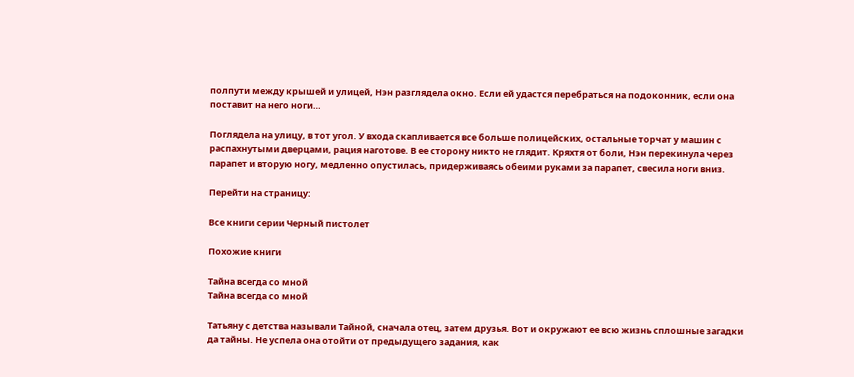полпути между крышей и улицей, Нэн разглядела окно. Если ей удастся перебраться на подоконник, если она поставит на него ноги…

Поглядела на улицу, в тот угол. У входа скапливается все больше полицейских, остальные торчат у машин с распахнутыми дверцами, рация наготове. В ее сторону никто не глядит. Кряхтя от боли, Нэн перекинула через парапет и вторую ногу, медленно опустилась, придерживаясь обеими руками за парапет, свесила ноги вниз.

Перейти на страницу:

Все книги серии Черный пистолет

Похожие книги

Тайна всегда со мной
Тайна всегда со мной

Татьяну с детства называли Тайной, сначала отец, затем друзья. Вот и окружают ее всю жизнь сплошные загадки да тайны. Не успела она отойти от предыдущего задания, как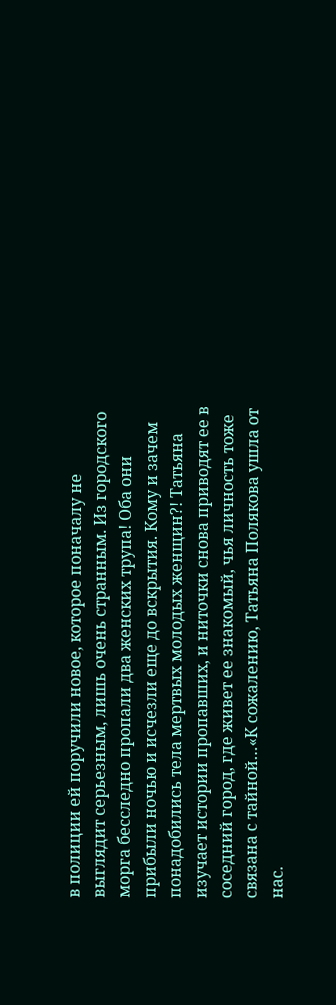в полиции ей поручили новое, которое поначалу не выглядит серьезным, лишь очень странным. Из городского морга бесследно пропали два женских трупа! Оба они прибыли ночью и исчезли еще до вскрытия. Кому и зачем понадобились тела мертвых молодых женщин?! Татьяна изучает истории пропавших, и ниточки снова приводят ее в соседний город, где живет ее знакомый, чья личность тоже связана с тайной…«К сожалению, Татьяна Полякова ушла от нас.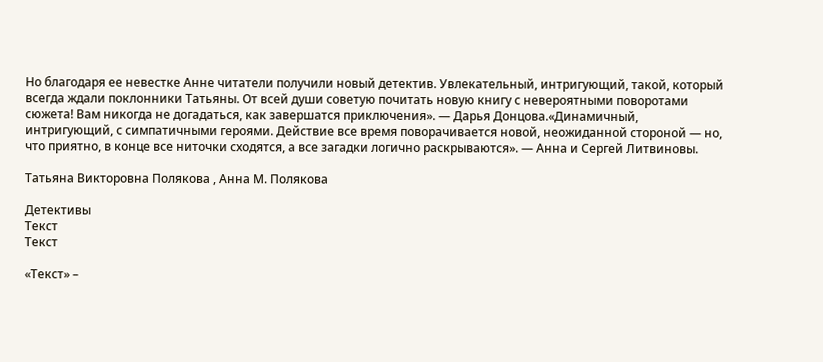Но благодаря ее невестке Анне читатели получили новый детектив. Увлекательный, интригующий, такой, который всегда ждали поклонники Татьяны. От всей души советую почитать новую книгу с невероятными поворотами сюжета! Вам никогда не догадаться, как завершатся приключения». — Дарья Донцова.«Динамичный, интригующий, с симпатичными героями. Действие все время поворачивается новой, неожиданной стороной — но, что приятно, в конце все ниточки сходятся, а все загадки логично раскрываются». — Анна и Сергей Литвиновы.

Татьяна Викторовна Полякова , Анна М. Полякова

Детективы
Текст
Текст

«Текст» –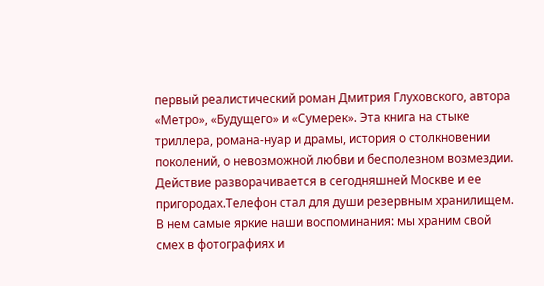первый реалистический роман Дмитрия Глуховского, автора «Метро», «Будущего» и «Сумерек». Эта книга на стыке триллера, романа-нуар и драмы, история о столкновении поколений, о невозможной любви и бесполезном возмездии. Действие разворачивается в сегодняшней Москве и ее пригородах.Телефон стал для души резервным хранилищем. В нем самые яркие наши воспоминания: мы храним свой смех в фотографиях и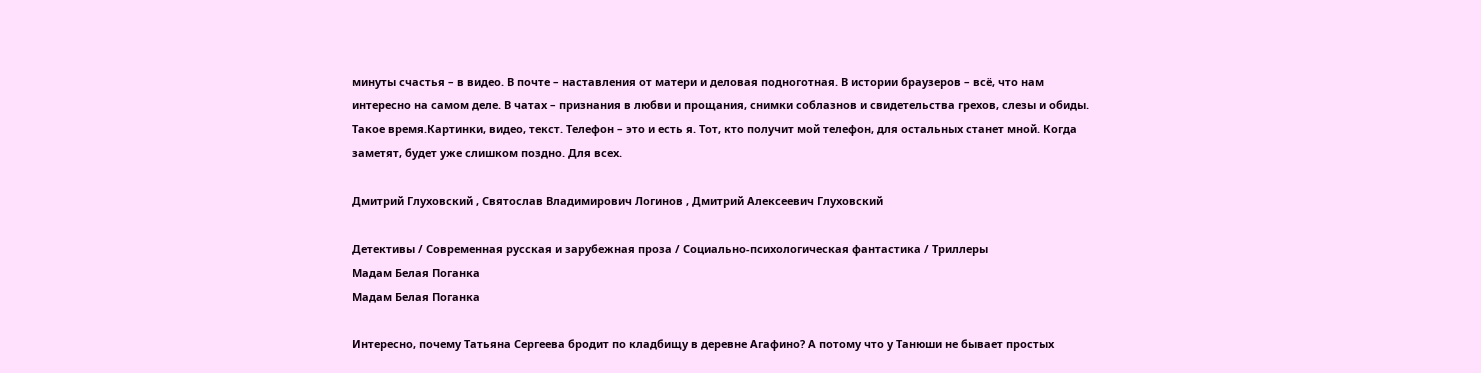минуты счастья – в видео. В почте – наставления от матери и деловая подноготная. В истории браузеров – всё, что нам интересно на самом деле. В чатах – признания в любви и прощания, снимки соблазнов и свидетельства грехов, слезы и обиды. Такое время.Картинки, видео, текст. Телефон – это и есть я. Тот, кто получит мой телефон, для остальных станет мной. Когда заметят, будет уже слишком поздно. Для всех.

Дмитрий Глуховский , Святослав Владимирович Логинов , Дмитрий Алексеевич Глуховский

Детективы / Современная русская и зарубежная проза / Социально-психологическая фантастика / Триллеры
Мадам Белая Поганка
Мадам Белая Поганка

Интересно, почему Татьяна Сергеева бродит по кладбищу в деревне Агафино? А потому что у Танюши не бывает простых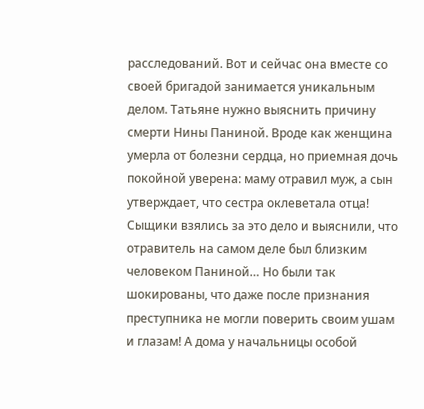расследований. Вот и сейчас она вместе со своей бригадой занимается уникальным делом. Татьяне нужно выяснить причину смерти Нины Паниной. Вроде как женщина умерла от болезни сердца, но приемная дочь покойной уверена: маму отравил муж, а сын утверждает, что сестра оклеветала отца!  Сыщики взялись за это дело и выяснили, что отравитель на самом деле был близким человеком Паниной… Но были так шокированы, что даже после признания преступника не могли поверить своим ушам и глазам! А дома у начальницы особой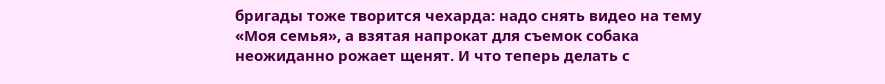бригады тоже творится чехарда: надо снять видео на тему «Моя семья», а взятая напрокат для съемок собака неожиданно рожает щенят. И что теперь делать с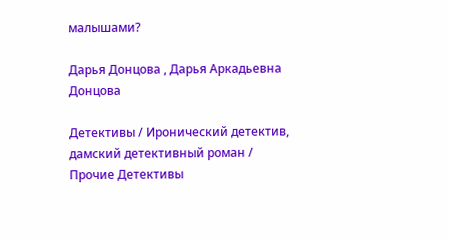малышами?

Дарья Донцова , Дарья Аркадьевна Донцова

Детективы / Иронический детектив, дамский детективный роман / Прочие Детективы